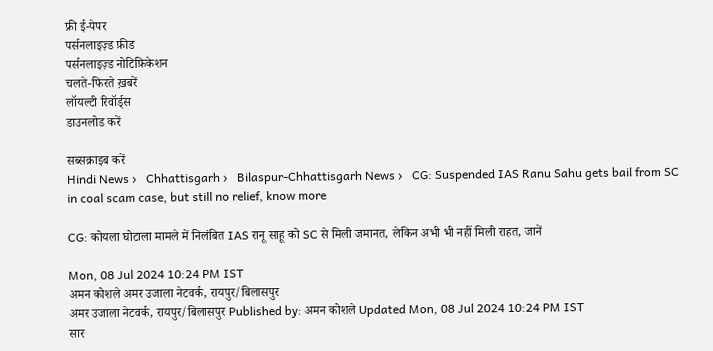फ्री ई-पेपर
पर्सनलाइज़्ड फ़ीड
पर्सनलाइज़्ड नोटिफ़िकेशन
चलते-फिरते ख़बरें
लॉयल्टी रिवॉर्ड्स
डाउनलोड करें

सब्सक्राइब करें
Hindi News ›   Chhattisgarh ›   Bilaspur-Chhattisgarh News ›   CG: Suspended IAS Ranu Sahu gets bail from SC in coal scam case, but still no relief, know more

CG: कोयला घोटाला मामले में निलंबित IAS रानू साहू को SC से मिली जमानत, लेकिन अभी भी नहीं मिली राहत, जानें

Mon, 08 Jul 2024 10:24 PM IST
अमन कोशले अमर उजाला नेटवर्क, रायपुर/बिलासपुर
अमर उजाला नेटवर्क, रायपुर/बिलासपुर Published by: अमन कोशले Updated Mon, 08 Jul 2024 10:24 PM IST
सार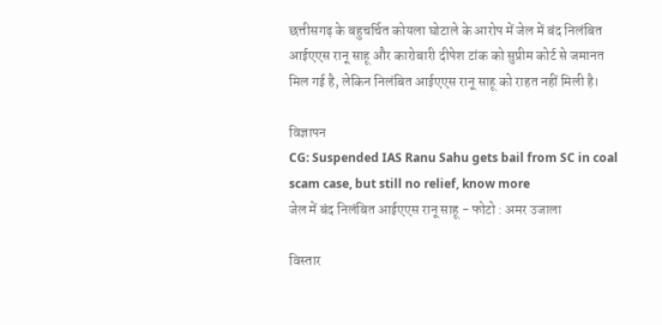छत्तीसगढ़ के बहुचर्चित कोयला घोटाले के आरोप में जेल में बंद निलंबित आईएएस रानू साहू और कारोबारी दीपेश टांक को सुप्रीम कोर्ट से जमानत मिल गई है, लेकिन निलंबित आईएएस रानू साहू को राहत नहीं मिली है।

विज्ञापन
CG: Suspended IAS Ranu Sahu gets bail from SC in coal scam case, but still no relief, know more
जेल में बंद निलंबित आईएएस रानू साहू - फोटो : अमर उजाला

विस्तार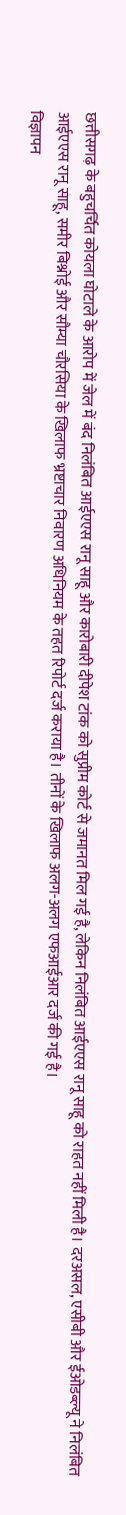छत्तीसगढ़ के बहुचर्चित कोयला घोटाले के आरोप में जेल में बंद निलंबित आईएएस रानू साहू और कारोबारी दीपेश टांक को सुप्रीम कोर्ट से जमानत मिल गई है, लेकिन निलंबित आईएएस रानू साहू को राहत नहीं मिली है। दरअसल, एसीबी और ईओडब्ल्यू ने निलंबित आईएएस रानू साहू, समीर बिश्नोई और सौम्या चौरसिया के खिलाफ भ्रष्टाचार निवारण अधिनियम के तहत रिपोर्ट दर्ज कराया है। तीनों के खिलाफ अलग-अलग एफआईआर दर्ज की गई है।
विज्ञापन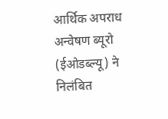आर्थिक अपराध अन्वेषण ब्यूरो (ईओडब्ल्यू) ने निलंबित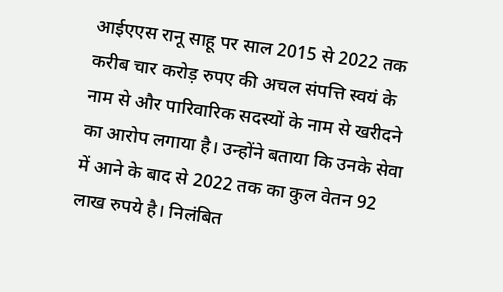आईएएस रानू साहू पर साल 2015 से 2022 तक करीब चार करोड़ रुपए की अचल संपत्ति स्वयं के नाम से और पारिवारिक सदस्यों के नाम से खरीदने का आरोप लगाया है। उन्होंने बताया कि उनके सेवा में आने के बाद से 2022 तक का कुल वेतन 92 लाख रुपये है। निलंबित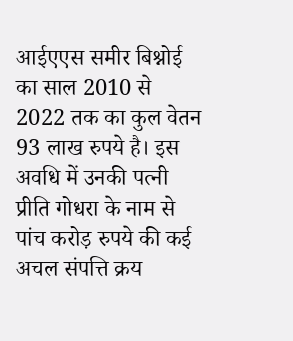आईएएस समीर बिश्नोई का साल 2010 से 2022 तक का कुल वेतन 93 लाख रुपये है। इस अवधि में उनकी पत्नी प्रीति गोधरा के नाम से पांच करोड़ रुपये की कई अचल संपत्ति क्रय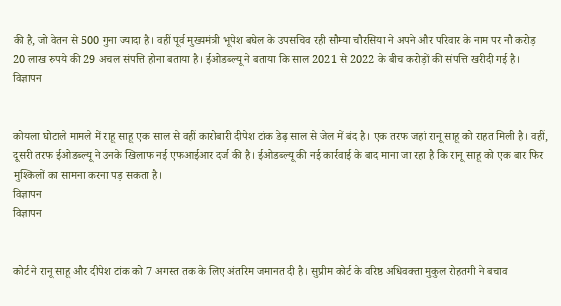की है, जो वेतन से 500 गुना ज्यादा है। वहीं पूर्व मुख्यमंत्री भूपेश बघेल के उपसचिव रही सौम्या चौरसिया ने अपने और परिवार के नाम पर नौ करोड़ 20 लाख रुपये की 29 अचल संपत्ति होना बताया है। ईओडब्ल्यू ने बताया कि साल 2021 से 2022 के बीच करोड़ों की संपत्ति खरीदी गई है।
विज्ञापन


कोयला घोटाले मामले में राहू साहू एक साल से वहीं कारोबारी दीपेश टांक डेढ़ साल से जेल में बंद है। एक तरफ जहां रानू साहू को राहत मिली है। वहीं, दूसरी तरफ ईओडब्ल्यू ने उनके खिलाफ नई एफआईआर दर्ज की है। ईओडब्ल्यू की नई कार्रवाई के बाद माना जा रहा है कि रानू साहू को एक बार फिर मुश्किलों का सामना करना पड़ सकता है।
विज्ञापन
विज्ञापन


कोर्ट ने रानू साहू और दीपेश टांक को 7 अगस्त तक के लिए अंतरिम जमानत दी है। सुप्रीम कोर्ट के वरिष्ठ अधिवक्ता मुकुल रोहतगी ने बचाव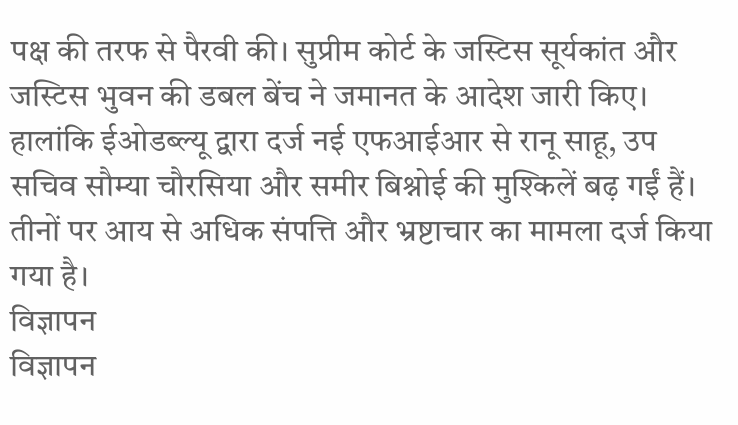पक्ष की तरफ से पैरवी की। सुप्रीम कोर्ट के जस्टिस सूर्यकांत और जस्टिस भुवन की डबल बेंच ने जमानत के आदेश जारी किए। हालांकि ईओडब्ल्यू द्वारा दर्ज नई एफआईआर से रानू साहू, उप सचिव सौम्या चौरसिया और समीर बिश्नोई की मुश्किलें बढ़ गईं हैं। तीनों पर आय से अधिक संपत्ति और भ्रष्टाचार का मामला दर्ज किया गया है।
विज्ञापन
विज्ञापन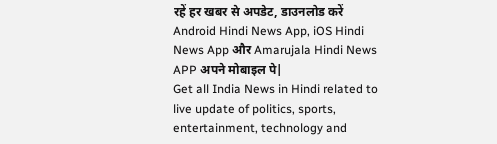रहें हर खबर से अपडेट, डाउनलोड करें Android Hindi News App, iOS Hindi News App और Amarujala Hindi News APP अपने मोबाइल पे|
Get all India News in Hindi related to live update of politics, sports, entertainment, technology and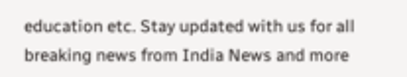education etc. Stay updated with us for all breaking news from India News and more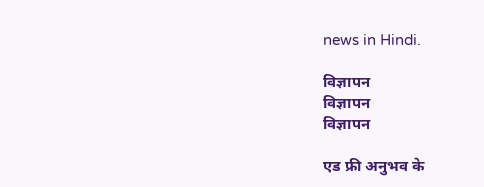news in Hindi.

विज्ञापन
विज्ञापन
विज्ञापन

एड फ्री अनुभव के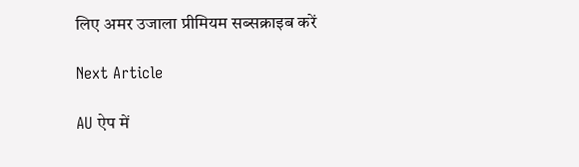लिए अमर उजाला प्रीमियम सब्सक्राइब करें

Next Article

AU ऐप में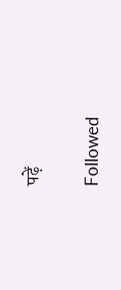पढ़ें

Followed